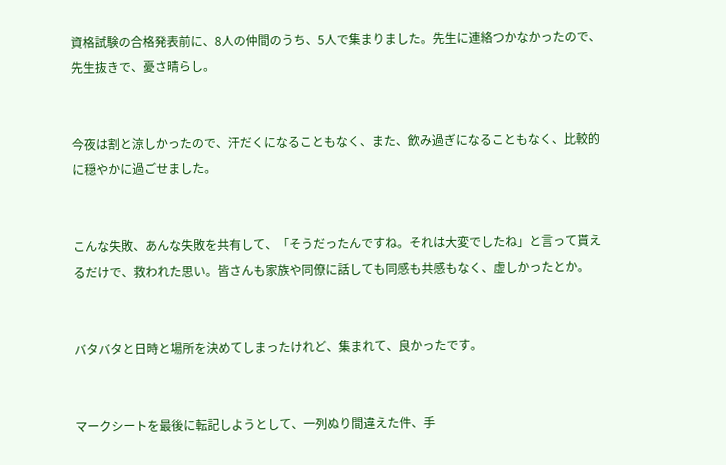資格試験の合格発表前に、8人の仲間のうち、5人で集まりました。先生に連絡つかなかったので、先生抜きで、憂さ晴らし。


今夜は割と涼しかったので、汗だくになることもなく、また、飲み過ぎになることもなく、比較的に穏やかに過ごせました。


こんな失敗、あんな失敗を共有して、「そうだったんですね。それは大変でしたね」と言って貰えるだけで、救われた思い。皆さんも家族や同僚に話しても同感も共感もなく、虚しかったとか。


バタバタと日時と場所を決めてしまったけれど、集まれて、良かったです。


マークシートを最後に転記しようとして、一列ぬり間違えた件、手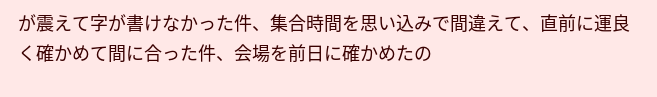が震えて字が書けなかった件、集合時間を思い込みで間違えて、直前に運良く確かめて間に合った件、会場を前日に確かめたの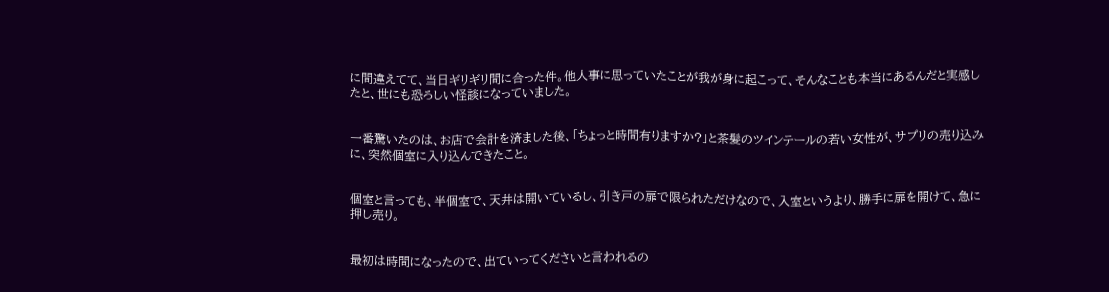に間違えてて、当日ギリギリ間に合った件。他人事に思っていたことが我が身に起こって、そんなことも本当にあるんだと実感したと、世にも恐ろしい怪談になっていました。


一番驚いたのは、お店で会計を済ました後、「ちょっと時間有りますか?」と茶髪のツインテールの若い女性が、サプリの売り込みに、突然個室に入り込んできたこと。


個室と言っても、半個室で、天井は開いているし、引き戸の扉で限られただけなので、入室というより、勝手に扉を開けて、急に押し売り。


最初は時間になったので、出ていってくださいと言われるの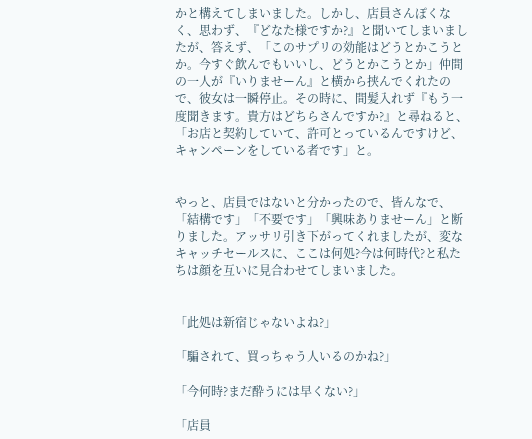かと構えてしまいました。しかし、店員さんぽくなく、思わず、『どなた様ですか?』と聞いてしまいましたが、答えず、「このサプリの効能はどうとかこうとか。今すぐ飲んでもいいし、どうとかこうとか」仲間の一人が『いりませーん』と横から挟んでくれたので、彼女は一瞬停止。その時に、間髪入れず『もう一度聞きます。貴方はどちらさんですか?』と尋ねると、「お店と契約していて、許可とっているんですけど、キャンペーンをしている者です」と。


やっと、店員ではないと分かったので、皆んなで、「結構です」「不要です」「興味ありませーん」と断りました。アッサリ引き下がってくれましたが、変なキャッチセールスに、ここは何処?今は何時代?と私たちは顔を互いに見合わせてしまいました。


「此処は新宿じゃないよね?」

「騙されて、買っちゃう人いるのかね?」

「今何時?まだ酔うには早くない?」

「店員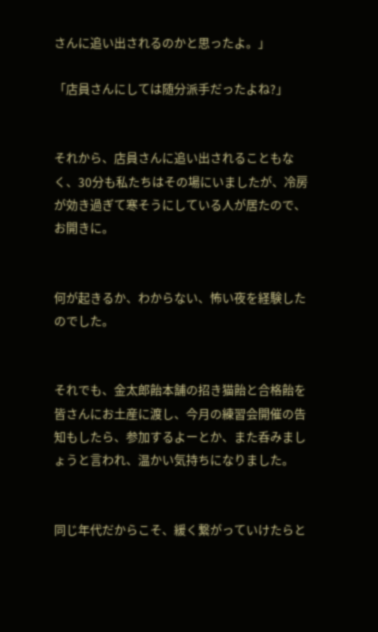さんに追い出されるのかと思ったよ。」

「店員さんにしては随分派手だったよね?」


それから、店員さんに追い出されることもなく、30分も私たちはその場にいましたが、冷房が効き過ぎて寒そうにしている人が居たので、お開きに。


何が起きるか、わからない、怖い夜を経験したのでした。


それでも、金太郎飴本舗の招き猫飴と合格飴を皆さんにお土産に渡し、今月の練習会開催の告知もしたら、参加するよーとか、また呑みましょうと言われ、温かい気持ちになりました。


同じ年代だからこそ、緩く繋がっていけたらと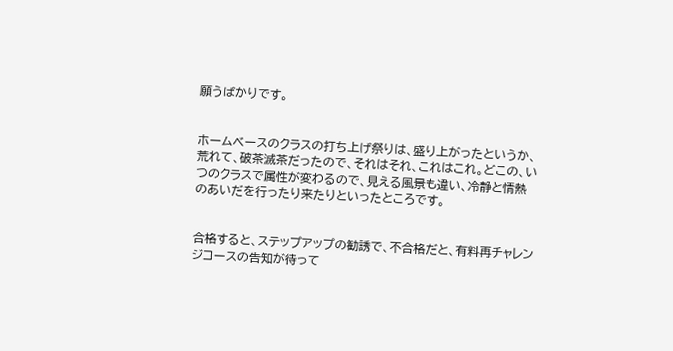願うばかりです。


ホームベースのクラスの打ち上げ祭りは、盛り上がったというか、荒れて、破茶滅茶だったので、それはそれ、これはこれ。どこの、いつのクラスで属性が変わるので、見える風景も違い、冷静と情熱のあいだを行ったり来たりといったところです。


合格すると、ステップアップの勧誘で、不合格だと、有料再チャレンジコースの告知が待って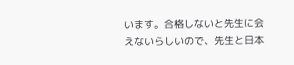います。合格しないと先生に会えないらしいので、先生と日本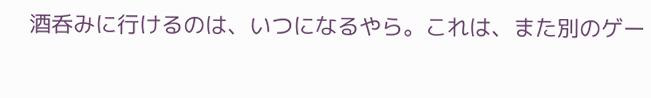酒呑みに行けるのは、いつになるやら。これは、また別のゲー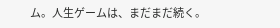ム。人生ゲームは、まだまだ続く。